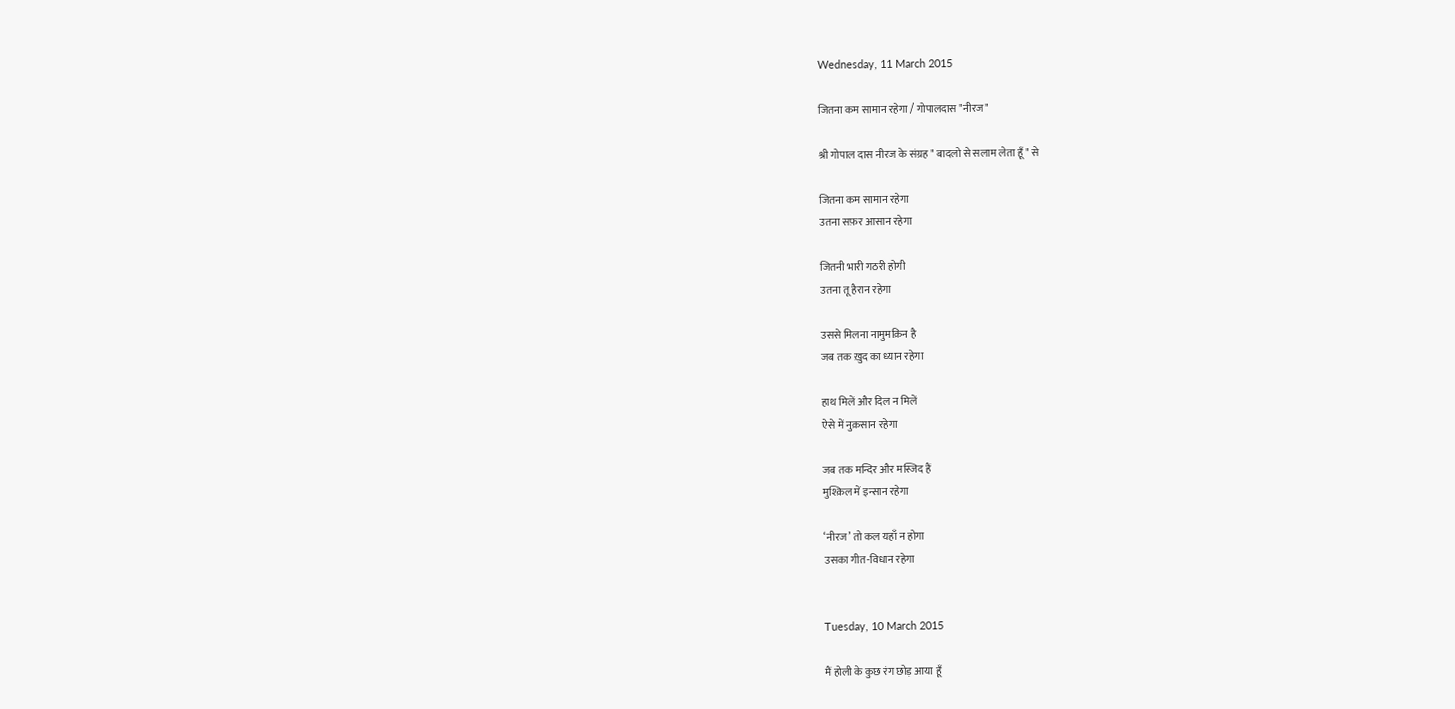Wednesday, 11 March 2015

जितना कम सामान रहेगा / गोपालदास "नीरज"

श्री गोपाल दास नीरज के संग्रह " बादलो से सलाम लेता हूँ " से

जितना कम सामान रहेगा
उतना सफ़र आसान रहेगा

जितनी भारी गठरी होगी
उतना तू हैरान रहेगा

उससे मिलना नामुमक़िन है
जब तक ख़ुद का ध्यान रहेगा

हाथ मिलें और दिल न मिलें
ऐसे में नुक़सान रहेगा

जब तक मन्दिर और मस्जिद हैं
मुश्क़िल में इन्सान रहेगा

‘नीरज’ तो कल यहाँ न होगा
उसका गीत-विधान रहेगा


Tuesday, 10 March 2015

मैं होली के कुछ रंग छोड़ आया हूँ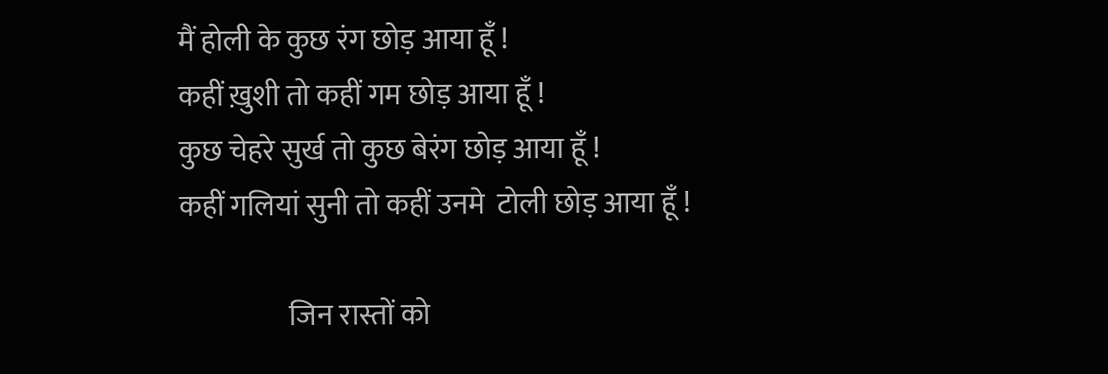मैं होली के कुछ रंग छोड़ आया हूँ !
कहीं ख़ुशी तो कहीं गम छोड़ आया हूँ !
कुछ चेहरे सुर्ख तो कुछ बेरंग छोड़ आया हूँ !
कहीं गलियां सुनी तो कहीं उनमे  टोली छोड़ आया हूँ !

                   जिन रास्तों को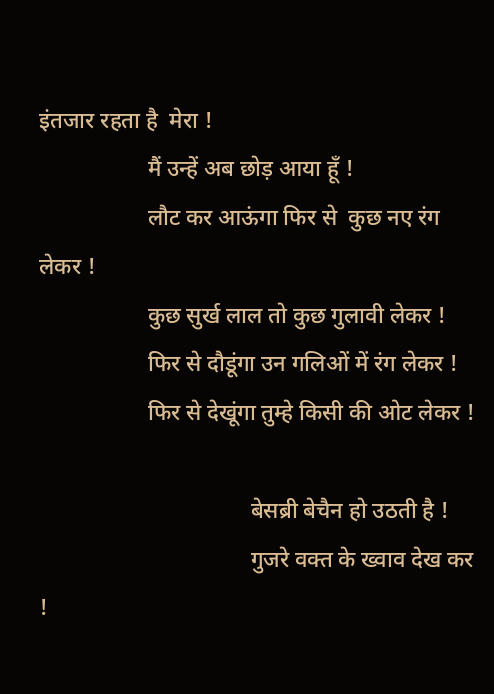इंतजार रहता है  मेरा !
                   मैं उन्हें अब छोड़ आया हूँ !
                   लौट कर आऊंगा फिर से  कुछ नए रंग लेकर !
                   कुछ सुर्ख लाल तो कुछ गुलावी लेकर !
                   फिर से दौडूंगा उन गलिओं में रंग लेकर !
                   फिर से देखूंगा तुम्हे किसी की ओट लेकर !

                                     बेसब्री बेचैन हो उठती है !
                                     गुजरे वक्त के ख्वाव देख कर !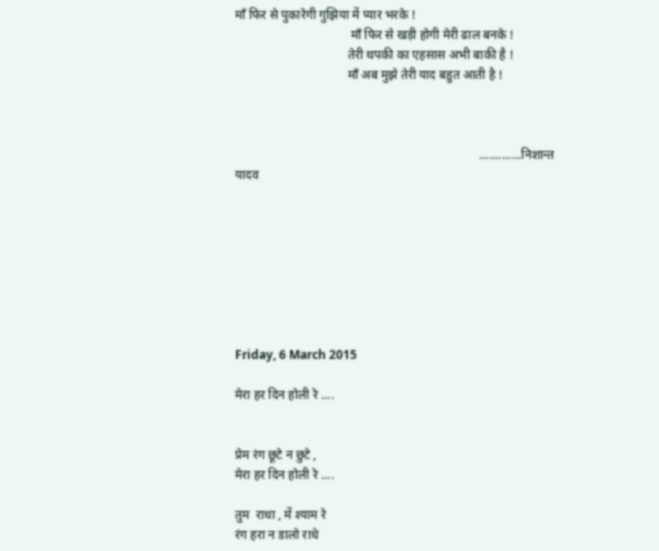माँ फिर से पुकारेगी गुझिया में प्यार भरके !
                                     माँ फिर से खड़ी होगी मेरी ढाल बनके !
                                    तेरी थपकी का एहसास अभी बाकी है !
                                    माँ अब मुझे तेरी याद बहुत आती है !



                                                                              .............निशान्त यादव








Friday, 6 March 2015

मेरा हर दिन होली रे ....


प्रेम रंग छूटे न छुटे ,
मेरा हर दिन होली रे ....

तुम  राधा , में श्याम रे
रंग हरा न डालो राधे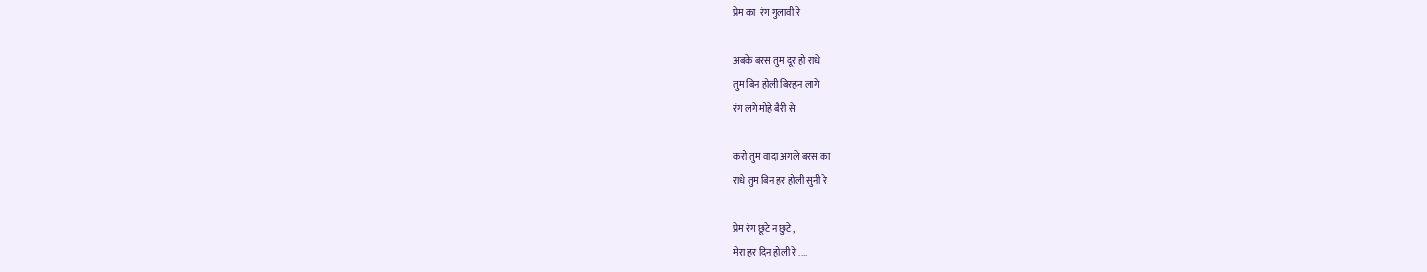प्रेम का  रंग गुलावी रे

अबके बरस तुम दूर हो राधे
तुम बिन होली बिरहन लागे
रंग लगे मोहे बैरी से

करो तुम वादा अगले बरस का
राधे तुम बिन हर होली सुनी रे

प्रेम रंग छूटे न छुटे ,
मेरा हर दिन होली रे ....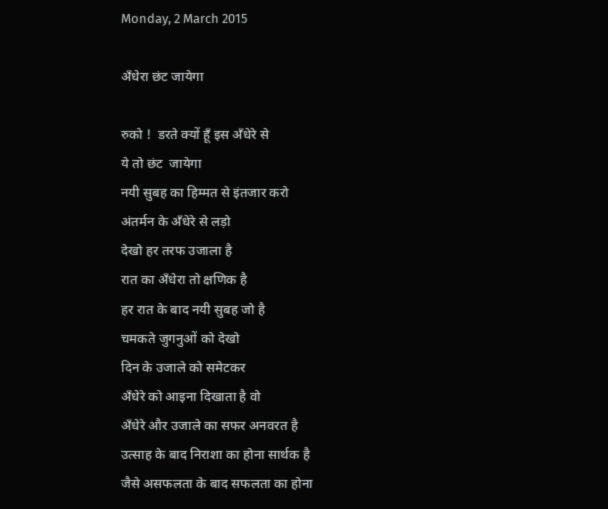Monday, 2 March 2015

अँधेरा छंट जायेगा

रुको !  डरते क्यों हूँ इस अँधेरे से
ये तो छंट  जायेगा
नयी सुबह का हिम्मत से इंतजार करो
अंतर्मन के अँधेरे से लड़ो
देखो हर तरफ उजाला है
रात का अँधेरा तो क्षणिक है
हर रात के बाद नयी सुबह जो है
चमकते जुगनुओं को देखो
दिन के उजाले को समेटकर
अँधेरे को आइना दिखाता है वो
अँधेरे और उजाले का सफर अनवरत है
उत्साह के बाद निराशा का होना सार्थक है
जैसे असफलता के बाद सफलता का होना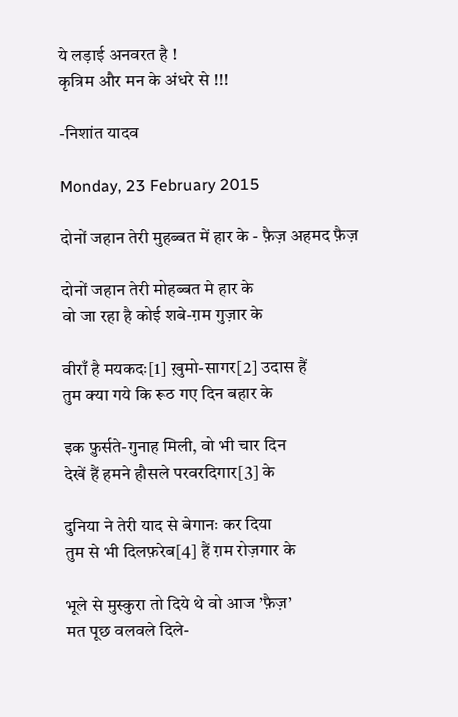ये लड़ाई अनवरत है !
कृत्रिम और मन के अंधरे से !!!

-निशांत यादव

Monday, 23 February 2015

दोनों जहान तेरी मुहब्बत में हार के - फ़ैज़ अहमद फ़ैज़

दोनों जहान तेरी मोहब्बत मे हार के
वो जा रहा है कोई शबे-ग़म गुज़ार के

वीराँ है मयकदः[1] ख़ुमो-सागर[2] उदास हैं
तुम क्या गये कि रूठ गए दिन बहार के

इक फ़ुर्सते-गुनाह मिली, वो भी चार दिन
देखें हैं हमने हौसले परवरदिगार[3] के

दुनिया ने तेरी याद से बेगानः कर दिया
तुम से भी दिलफ़रेब[4] हैं ग़म रोज़गार के

भूले से मुस्कुरा तो दिये थे वो आज ’फ़ैज़’
मत पूछ वलवले दिले-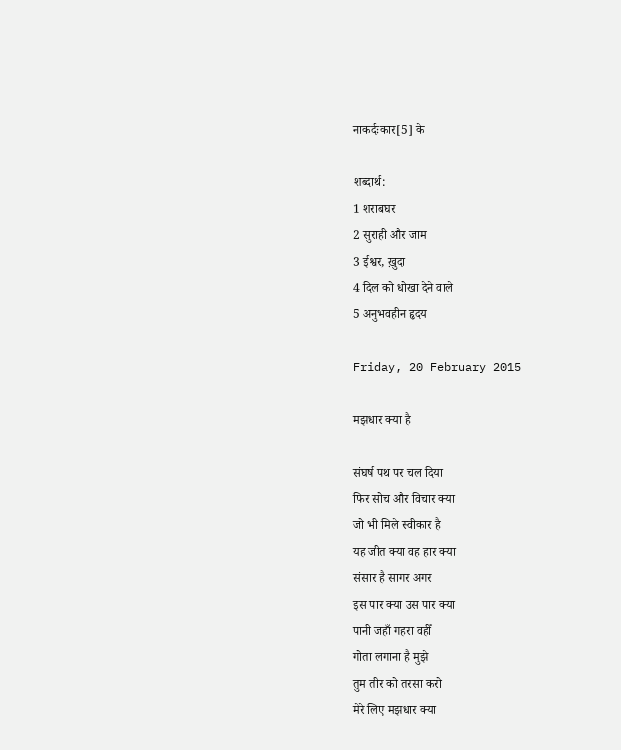नाकर्दःकार[5] के

शब्दार्थ:
1 शराबघर
2 सुराही और जाम
3 ईश्वर, ख़ुदा
4 दिल को धोखा देने वाले
5 अनुभवहीन हृदय

Friday, 20 February 2015

मझधार क्या है

संघर्ष पथ पर चल दिया
फिर सोच और विचार क्या
जो भी मिले स्वीकार है
यह जीत क्या वह हार क्या
संसार है सागर अगर
इस पार क्या उस पार क्या
पानी जहाँ गहरा वहीँ
गोता लगाना है मुझे
तुम तीर को तरसा करो
मेरे लिए मझधार क्या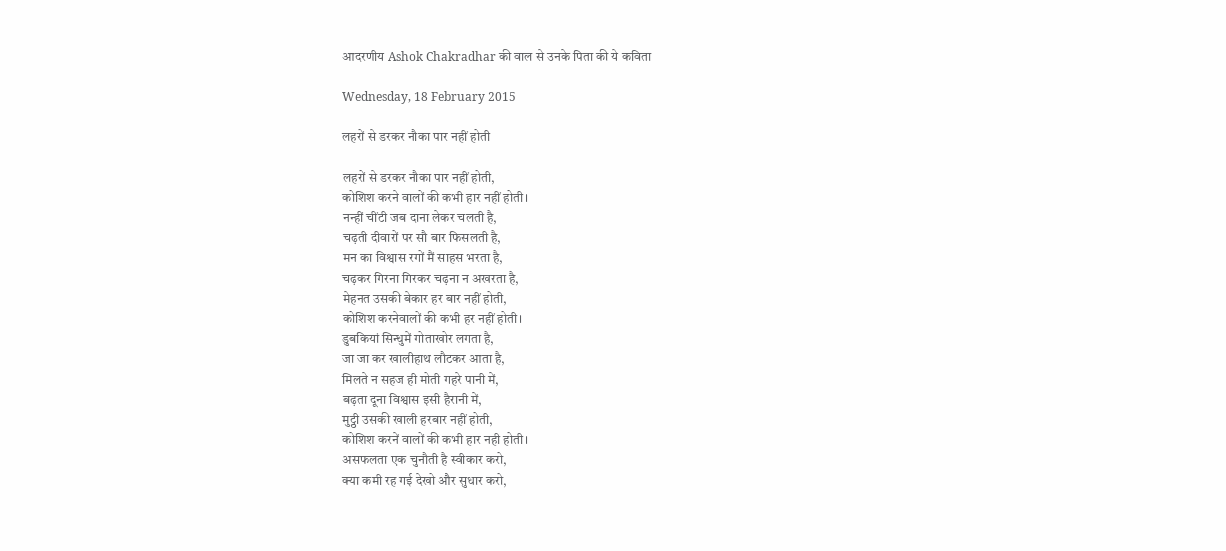आदरणीय Ashok Chakradhar की वाल से उनके पिता की ये कविता

Wednesday, 18 February 2015

लहरों से डरकर नौका पार नहीं होती

लहरों से डरकर नौका पार नहीं होती,
कोशिश करने वालों की कभी हार नहीं होती।
नन्हीं चींटी जब दाना लेकर चलती है,
चढ़ती दीवारों पर सौ बार फिसलती है,
मन का विश्वास रगों मैं साहस भरता है,
चढ़कर गिरना गिरकर चढ़ना न अखरता है,
मेहनत उसकी बेकार हर बार नहीं होती,
कोशिश करनेवालों की कभी हर नहीं होती।
डुबकियां सिन्धुमें गोताखोर लगता है,
जा जा कर खालीहाथ लौटकर आता है,
मिलते न सहज ही मोती गहरे पानी में,
बढ़ता दूना विश्वास इसी हैरानी में,
मुट्ठी उसकी खाली हरबार नहीं होती,
कोशिश करनें वालों की कभी हार नही होती।
असफलता एक चुनौती है स्वीकार करो,
क्या कमी रह गई देखो और सुधार करो,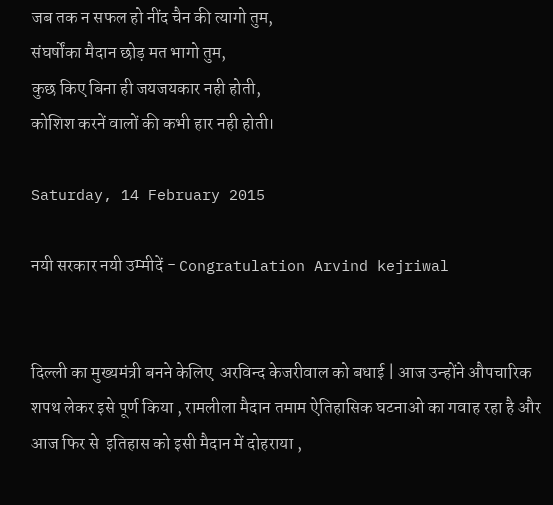जब तक न सफल हो नींद चैन की त्यागो तुम,
संघर्षोंका मैदान छोड़ मत भागो तुम,
कुछ किए बिना ही जयजयकार नही होती,
कोशिश करनें वालों की कभी हार नही होती।

Saturday, 14 February 2015

नयी सरकार नयी उम्मीदें - Congratulation Arvind kejriwal


दिल्ली का मुख्यमंत्री बनने केलिए  अरविन्द केजरीवाल को बधाई | आज उन्होंने औपचारिक शपथ लेकर इसे पूर्ण किया , रामलीला मैदान तमाम ऐतिहासिक घटनाओ का गवाह रहा है और आज फिर से  इतिहास को इसी मैदान में दोहराया ,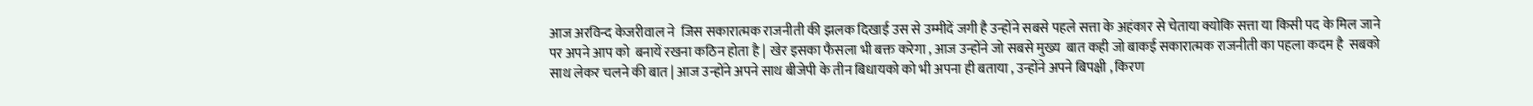आज अरविन्द केजरीवाल ने  जिस सकारात्मक राजनीती की झलक दिखाई उस से उम्मीदें जगी है उन्होंने सबसे पहले सत्ता के अहंकार से चेताया क्योकि सत्ता या किसी पद के मिल जाने पर अपने आप को  बनायें रखना कठिन होता है |  खेर इसका फैसला भी बक्त करेगा , आज उन्होंने जो सबसे मुख्य  बात कही जो बाकई सकारात्मक राजनीती का पहला कदम है  सबको साथ लेकर चलने की बात | आज उन्होंने अपने साथ बीजेपी के तीन बिधायको को भी अपना ही बताया , उन्होंने अपने बिपक्षी , किरण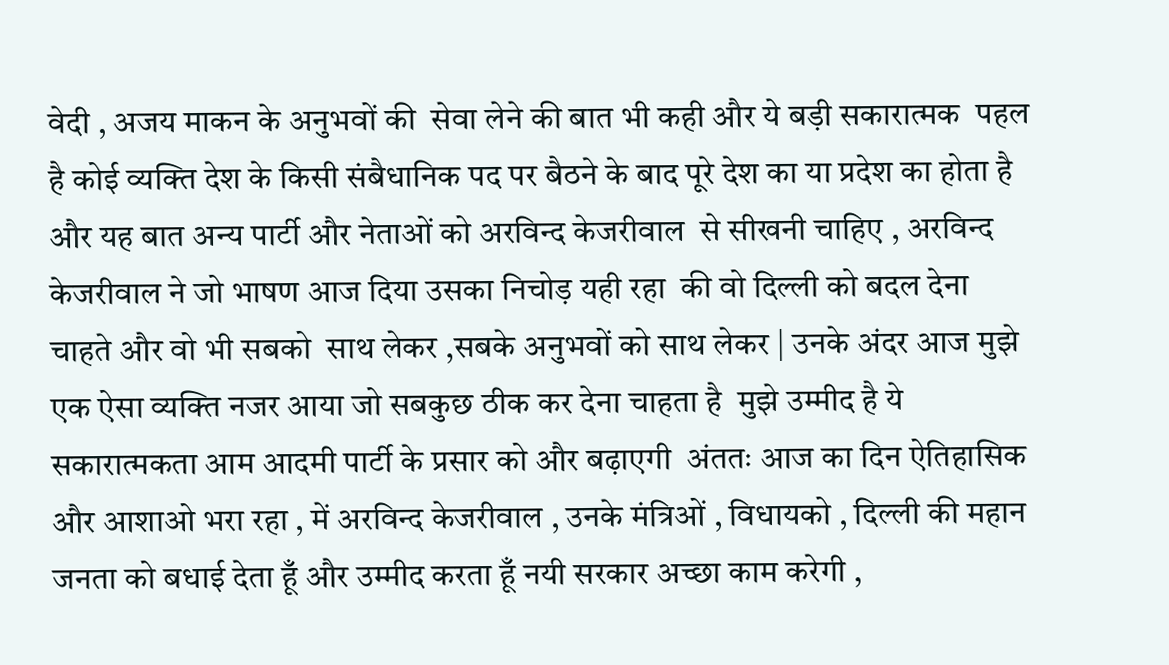वेदी , अजय माकन के अनुभवों की  सेवा लेने की बात भी कही और ये बड़ी सकारात्मक  पहल है कोई व्यक्ति देश के किसी संबैधानिक पद पर बैठने के बाद पूरे देश का या प्रदेश का होता है और यह बात अन्य पार्टी और नेताओं को अरविन्द केजरीवाल  से सीखनी चाहिए , अरविन्द केजरीवाल ने जो भाषण आज दिया उसका निचोड़ यही रहा  की वो दिल्ली को बदल देना चाहते और वो भी सबको  साथ लेकर ,सबके अनुभवों को साथ लेकर | उनके अंदर आज मुझे एक ऐसा व्यक्ति नजर आया जो सबकुछ ठीक कर देना चाहता है  मुझे उम्मीद है ये सकारात्मकता आम आदमी पार्टी के प्रसार को और बढ़ाएगी  अंततः आज का दिन ऐतिहासिक और आशाओ भरा रहा , में अरविन्द केजरीवाल , उनके मंत्रिओं , विधायको , दिल्ली की महान जनता को बधाई देता हूँ और उम्मीद करता हूँ नयी सरकार अच्छा काम करेगी ,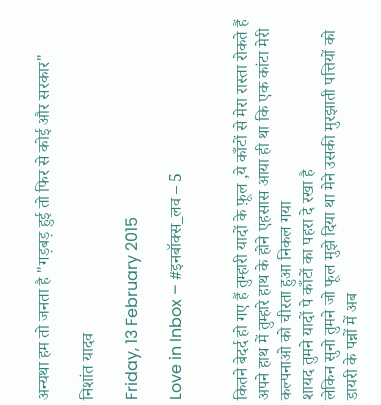अन्यथा हम तो जनता है "गड़बड़ हुई तो फिर से कोई और सरकार"

निशांत यादव

Friday, 13 February 2015

Love in Inbox – #इनबॉक्स_लव – 5


कितने बेदर्द हो गए हैं तुम्हारी यादों के फ़ूल ,ये काँटों से मेरा रास्ता रोकते हैं
अपने हाथ में तुम्हारे हाथ के होने एहसास आया ही था कि एक कांटा मेरी कल्पनाओ को चीरता हुआ निकल गया
शायद तुमने यादों पे काँटों का पहरा दे रखा है
लेकिन सुनो तुमने जो फूल मुझे दिया था मेने उसकी मुरझाती पत्तियों को डायरी के पन्नों में अब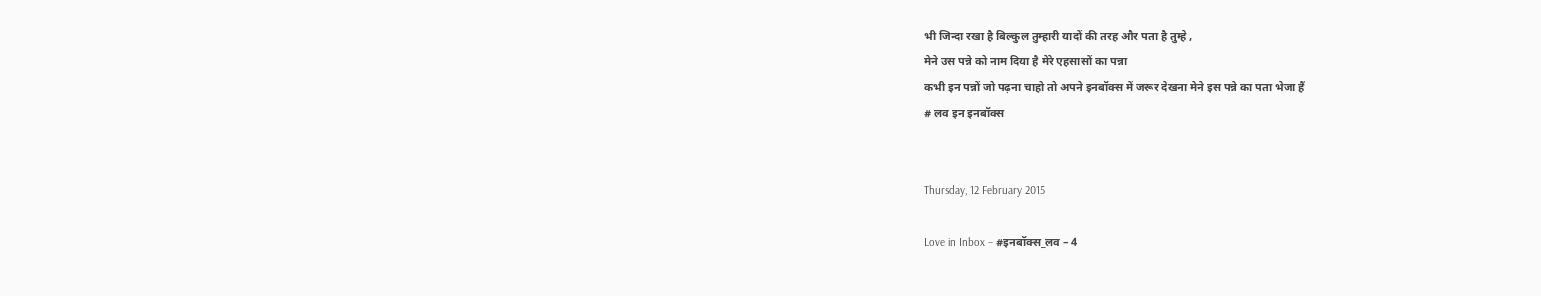भी जिन्दा रखा है बिल्कुल तुम्हारी यादों की तरह और पता है तुम्हे ,
मेने उस पन्ने को नाम दिया है मेरे एहसासों का पन्ना
कभी इन पन्नों जो पढ़ना चाहो तो अपने इनबॉक्स में जरूर देखना मेने इस पन्ने का पता भेजा हैं
# लव इन इनबॉक्स


Thursday, 12 February 2015

Love in Inbox – #इनबॉक्स_लव – 4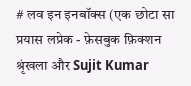# लव इन इनबॉक्स (एक छोटा सा  प्रयास लप्रेक - फ़ेसबुक फ़िक्शन श्रृंखला और Sujit Kumar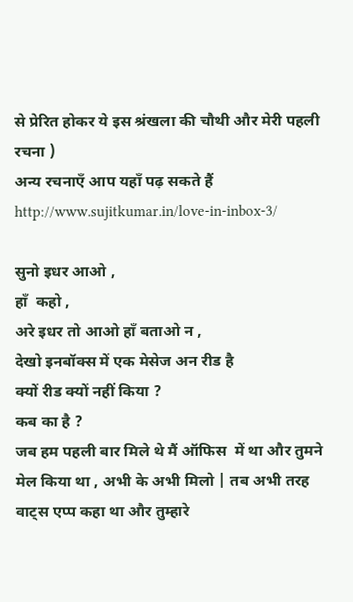से प्रेरित होकर ये इस श्रंखला की चौथी और मेरी पहली रचना )
अन्य रचनाएँ आप यहाँ पढ़ सकते हैं http://www.sujitkumar.in/love-in-inbox-3/

सुनो इधर आओ ,
हाँ  कहो ,
अरे इधर तो आओ हाँ बताओ न ,
देखो इनबॉक्स में एक मेसेज अन रीड है
क्यों रीड क्यों नहीं किया ?
कब का है ?
जब हम पहली बार मिले थे मैं ऑफिस  में था और तुमने मेल किया था , अभी के अभी मिलो | तब अभी तरह वाट्स एप्प कहा था और तुम्हारे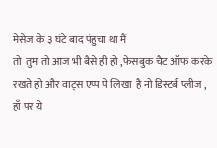मेसेज के ३ घंटे बाद पंहुचा था मैं
तो  तुम तो आज भी बैसे ही हो ,फेसबुक चैट ऑफ करके रखते हो और वाट्स एप्प पे लिखा  है नो डिस्टर्ब प्लीज ,
हाँ पर ये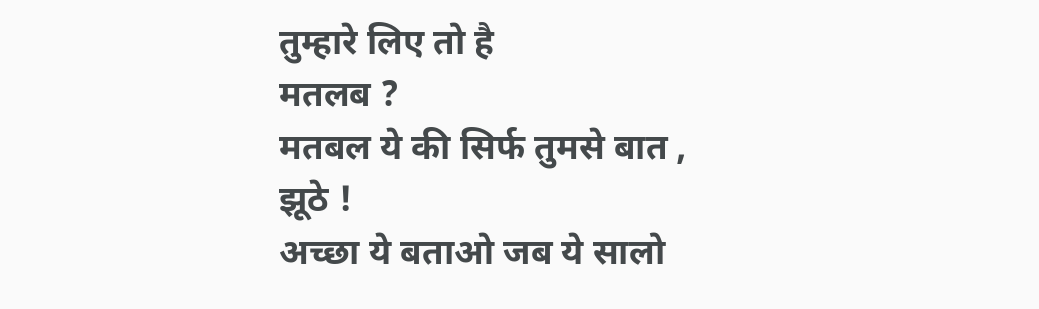तुम्हारे लिए तो है
मतलब ?
मतबल ये की सिर्फ तुमसे बात ,
झूठे !
अच्छा ये बताओ जब ये सालो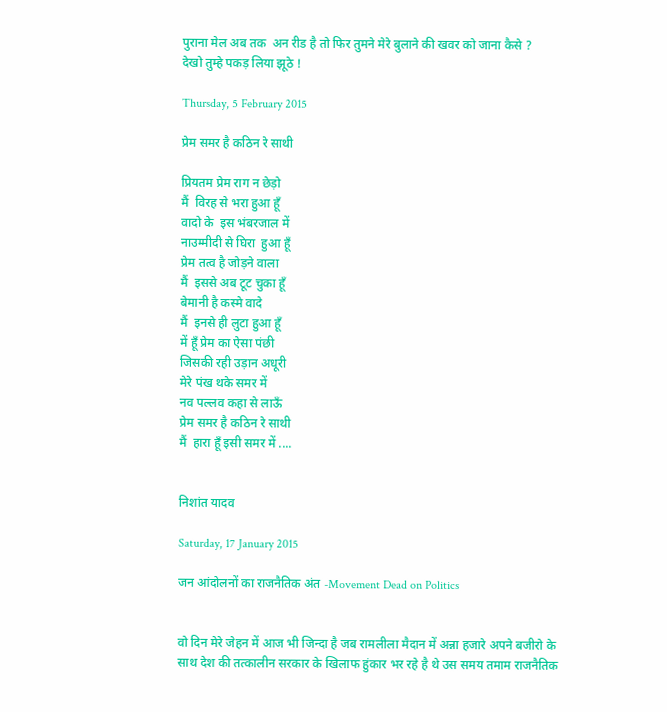पुराना मेल अब तक  अन रीड है तो फिर तुमने मेरे बुलाने की खवर को जाना कैसे ?
देखो तुम्हे पकड़ लिया झूठे !

Thursday, 5 February 2015

प्रेम समर है कठिन रे साथी

प्रियतम प्रेम राग न छेड़ो
मैं  विरह से भरा हुआ हूँ
वादो के  इस भंबरजाल में
नाउम्मीदी से घिरा  हुआ हूँ
प्रेम तत्व है जोड़ने वाला
मैं  इससे अब टूट चुका हूँ
बेमानी है कस्मे वादे
मैं  इनसे ही लुटा हुआ हूँ
में हूँ प्रेम का ऐसा पंछी
जिसकी रही उड़ान अधूरी
मेरे पंख थके समर में
नव पल्लव कहा से लाऊँ
प्रेम समर है कठिन रे साथी
मैं  हारा हूँ इसी समर में ....


निशांत यादव

Saturday, 17 January 2015

जन आंदोलनों का राजनैतिक अंत -Movement Dead on Politics


वो दिन मेरे जेहन में आज भी जिन्दा है जब रामलीला मैदान में अन्ना हजारे अपने बजीरो के साथ देश की तत्कालीन सरकार के खिलाफ हुंकार भर रहे है थे उस समय तमाम राजनैतिक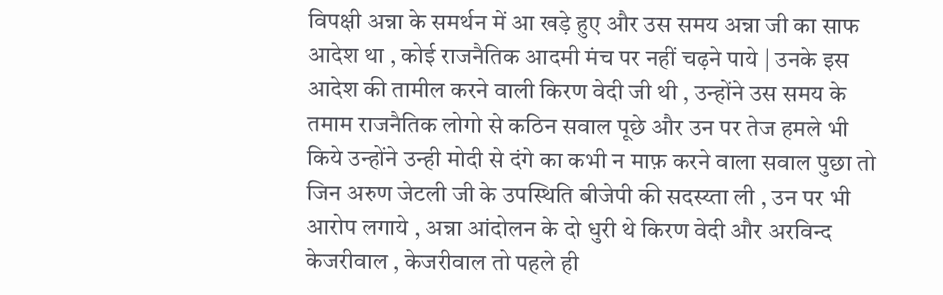विपक्षी अन्ना के समर्थन में आ खड़े हुए और उस समय अन्ना जी का साफ आदेश था , कोई राजनैतिक आदमी मंच पर नहीं चढ़ने पाये | उनके इस आदेश की तामील करने वाली किरण वेदी जी थी , उन्होंने उस समय के तमाम राजनैतिक लोगो से कठिन सवाल पूछे और उन पर तेज हमले भी किये उन्होंने उन्ही मोदी से दंगे का कभी न माफ़ करने वाला सवाल पुछा तो जिन अरुण जेटली जी के उपस्थिति बीजेपी की सदस्य्ता ली , उन पर भी आरोप लगाये , अन्ना आंदोलन के दो धुरी थे किरण वेदी और अरविन्द केजरीवाल , केजरीवाल तो पहले ही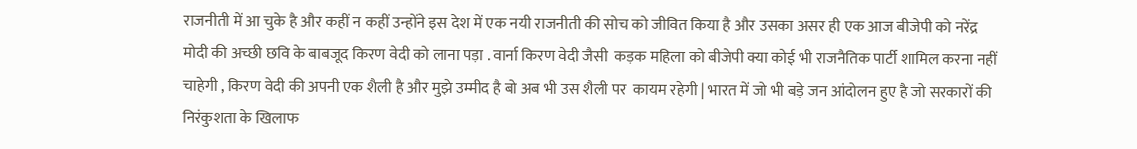राजनीती में आ चुके है और कहीं न कहीं उन्होंने इस देश में एक नयी राजनीती की सोच को जीवित किया है और उसका असर ही एक आज बीजेपी को नरेंद्र मोदी की अच्छी छवि के बाबजूद किरण वेदी को लाना पड़ा . वार्ना किरण वेदी जैसी  कड़क महिला को बीजेपी क्या कोई भी राजनैतिक पार्टी शामिल करना नहीं चाहेगी , किरण वेदी की अपनी एक शैली है और मुझे उम्मीद है बो अब भी उस शैली पर  कायम रहेगी | भारत में जो भी बड़े जन आंदोलन हुए है जो सरकारों की निरंकुशता के खिलाफ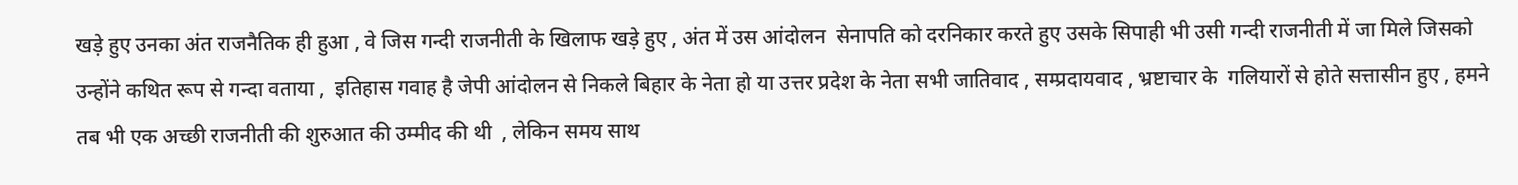खड़े हुए उनका अंत राजनैतिक ही हुआ , वे जिस गन्दी राजनीती के खिलाफ खड़े हुए , अंत में उस आंदोलन  सेनापति को दरनिकार करते हुए उसके सिपाही भी उसी गन्दी राजनीती में जा मिले जिसको उन्होंने कथित रूप से गन्दा वताया ,  इतिहास गवाह है जेपी आंदोलन से निकले बिहार के नेता हो या उत्तर प्रदेश के नेता सभी जातिवाद , सम्प्रदायवाद , भ्रष्टाचार के  गलियारों से होते सत्तासीन हुए , हमने तब भी एक अच्छी राजनीती की शुरुआत की उम्मीद की थी  , लेकिन समय साथ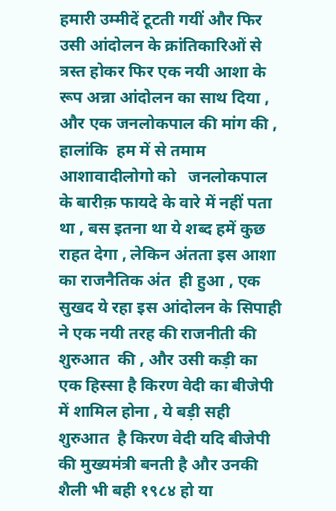हमारी उम्मीदें टूटती गयीं और फिर उसी आंदोलन के क्रांतिकारिओं से त्रस्त होकर फिर एक नयी आशा के रूप अन्ना आंदोलन का साथ दिया , और एक जनलोकपाल की मांग की , हालांकि  हम में से तमाम आशावादीलोगो को   जनलोकपाल के बारीक़ फायदे के वारे में नहीं पता था , बस इतना था ये शब्द हमें कुछ राहत देगा , लेकिन अंतता इस आशा का राजनैतिक अंत  ही हुआ , एक सुखद ये रहा इस आंदोलन के सिपाही ने एक नयी तरह की राजनीती की शुरुआत  की , और उसी कड़ी का एक हिस्सा है किरण वेदी का बीजेपी में शामिल होना , ये बड़ी सही शुरुआत  है किरण वेदी यदि बीजेपी की मुख्यमंत्री बनती है और उनकी शैली भी बही १९८४ हो या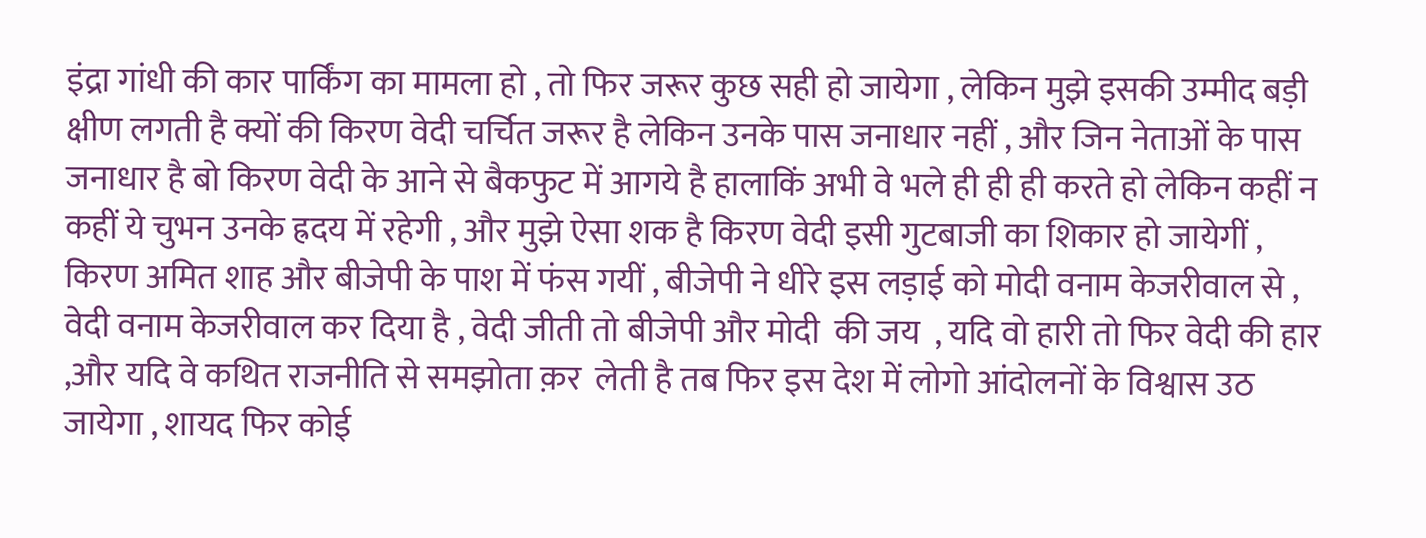इंद्रा गांधी की कार पार्किंग का मामला हो , तो फिर जरूर कुछ सही हो जायेगा , लेकिन मुझे इसकी उम्मीद बड़ी क्षीण लगती है क्यों की किरण वेदी चर्चित जरूर है लेकिन उनके पास जनाधार नहीं , और जिन नेताओं के पास जनाधार है बो किरण वेदी के आने से बैकफुट में आगये है हालाकिं अभी वे भले ही ही ही करते हो लेकिन कहीं न कहीं ये चुभन उनके ह्रदय में रहेगी , और मुझे ऐसा शक है किरण वेदी इसी गुटबाजी का शिकार हो जायेगीं , किरण अमित शाह और बीजेपी के पाश में फंस गयीं , बीजेपी ने धीरे इस लड़ाई को मोदी वनाम केजरीवाल से , वेदी वनाम केजरीवाल कर दिया है , वेदी जीती तो बीजेपी और मोदी  की जय  , यदि वो हारी तो फिर वेदी की हार ,और यदि वे कथित राजनीति से समझोता क़र  लेती है तब फिर इस देश में लोगो आंदोलनों के विश्वास उठ जायेगा , शायद फिर कोई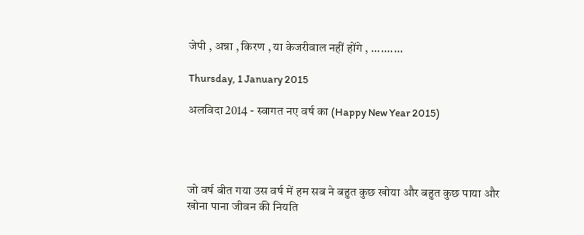जेपी , अन्ना , किरण , या केजरीवाल नहीं होंगे , ..........

Thursday, 1 January 2015

अलविदा 2014 - स्वागत नए वर्ष का (Happy New Year 2015)




जो वर्ष बीत गया उस वर्ष में हम सब ने बहुत कुछ खोया और बहुत कुछ पाया और खोना पाना जीवन की नियति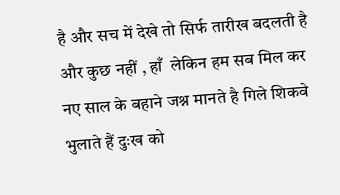है और सच में देखे तो सिर्फ तारीख बदलती है और कुछ नहीं , हाँ  लेकिन हम सब मिल कर  नए साल के बहाने जश्न मानते है गिले शिकवे भुलाते हैं दुःख को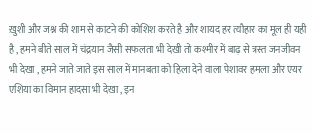ख़ुशी और जश्न की शाम से काटने की कोशिश करते है और शायद हर त्यौहार का मूल ही यही है , हमने बीते साल में चंद्रयान जैसी सफलता भी देखी तो कश्मीर में बाढ़ से त्रस्त जनजीवन भी देखा , हमने जाते जाते इस साल में मानबता को हिला देने वाला पेशावर हमला और एयर एशिया का विमान हादसा भी देखा , इन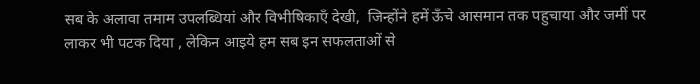सब के अलावा तमाम उपलब्धियां और विभीषिकाएँ देखी,  जिन्होंने हमें ऊँचे आसमान तक पहुचाया और जमीं पर लाकर भी पटक दिया , लेकिन आइये हम सब इन सफलताओं से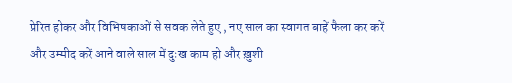प्रेरित होकर और विभिषकाओं से सवक लेते हुए , नए साल का स्वागत बाहें फैला कर करें और उम्मीद करें आने वाले साल में दुःख काम हो और ख़ुशी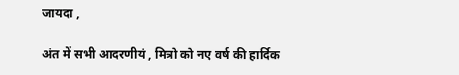जायदा ,

अंत में सभी आदरणीयं , मित्रो को नए वर्ष की हार्दिक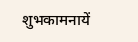शुभकामनायें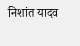निशांत यादव